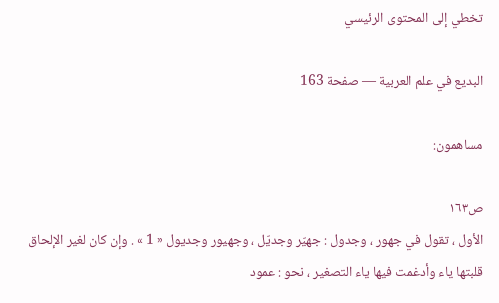تخطي إلى المحتوى الرئيسي

البديع في علم العربية — صفحة 163

مساهمون:

ص١٦٣
الأول ، تقول في جهور ، وجدول : جهيّر وجديّل ، وجهيور وجديول « 1 » . وإن كان لغير الإلحاق قلبتها ياء وأدغمت فيها ياء التصغير ، نحو : عمود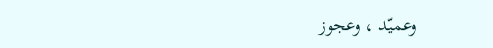وعميّد ، وعجوز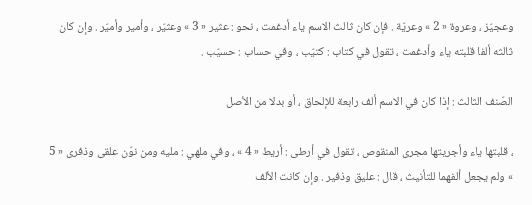وعجيّز ، وعروة « 2 » وعريّة . فإن كان ثالث الاسم ياء أدغمت ، نحو : عثير « 3 » وعثيّر ، وأمير وأميّر . وإن كان ثالثه ألفا قلبته ياء وأدغمت ، تقول في كتاب : كتيّب ، وفي حساب : حسيّب .

الصّنف الثالث : إذا كان في الاسم ألف رابعة للإلحاق ، أو بدلا من الأصل

، قلبتها ياء وأجريتها مجرى المنقوص ، تقول في أرطى : أريط « 4 » ، وفي ملهي : مليه ومن نوّن علقى وذفرى « 5 » ولم يجعل ألفهما للتأنيث ، قال : عليق وذفير . وإن كانت الألف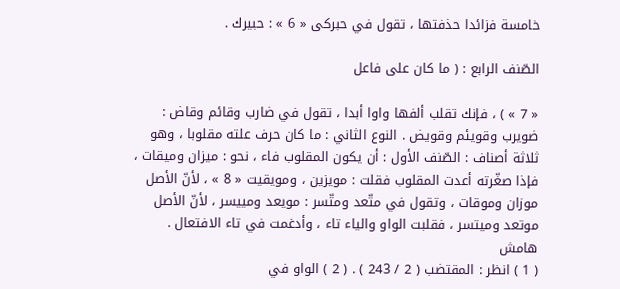خامسة فزائدا حذفتها ، تقول في حبركى « 6 » : حبيرك .

الصّنف الرابع : ( ما كان على فاعل

« 7 » ) ، فإنك تقلب ألفها واوا أبدا ، تقول في ضارب وقائم وقاض : ضويرب وقويئم وقويض . النوع الثاني : ما كان حرف علته مقلوبا ، وهو ثلاثة أصناف : الصّنف الأول : أن يكون المقلوب فاء ، نحو : ميزان وميقات ، فإذا صغّرته أعدت المقلوب فقلت : مويزين ، ومويقيت « 8 » ، لأنّ الأصل موزان وموقات ، وتقول في متّعد ومتّسر : مويعد ومييسر ، لأنّ الأصل موتعد وميتسر ، فقلبت الواو والياء تاء ، وأدغمت في تاء الافتعال .
هامش
( 1 ) انظر : المقتضب ( 2 / 243 ) . ( 2 ) الواو في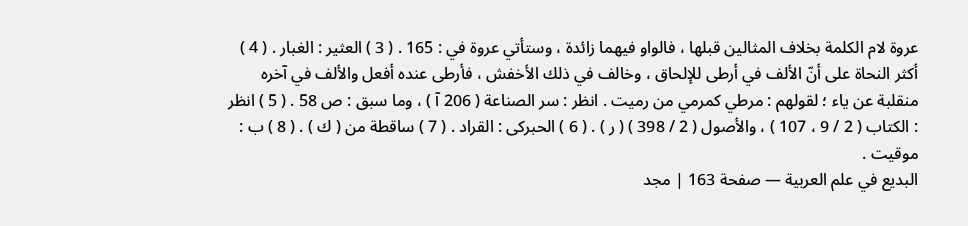عروة لام الكلمة بخلاف المثالين قبلها ، فالواو فيهما زائدة ، وستأتي عروة في : 165 . ( 3 ) العثير : الغبار . ( 4 ) أكثر النحاة على أنّ الألف في أرطى للإلحاق ، وخالف في ذلك الأخفش ، فأرطى عنده أفعل والألف في آخره منقلبة عن ياء ؛ لقولهم : مرطي كمرمي من رميت . انظر : سر الصناعة ( 206 آ ) ، وما سبق : ص 58 . ( 5 ) انظر : الكتاب ( 2 / 9 ، 107 ) ، والأصول ( 2 / 398 ) ( ر ) . ( 6 ) الحبركى : القراد . ( 7 ) ساقطة من ( ك ) . ( 8 ) ب : موقيت .
البديع في علم العربية — صفحة 163 | مجد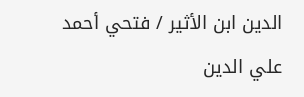الدين ابن الأثير / فتحي أحمد علي الدين